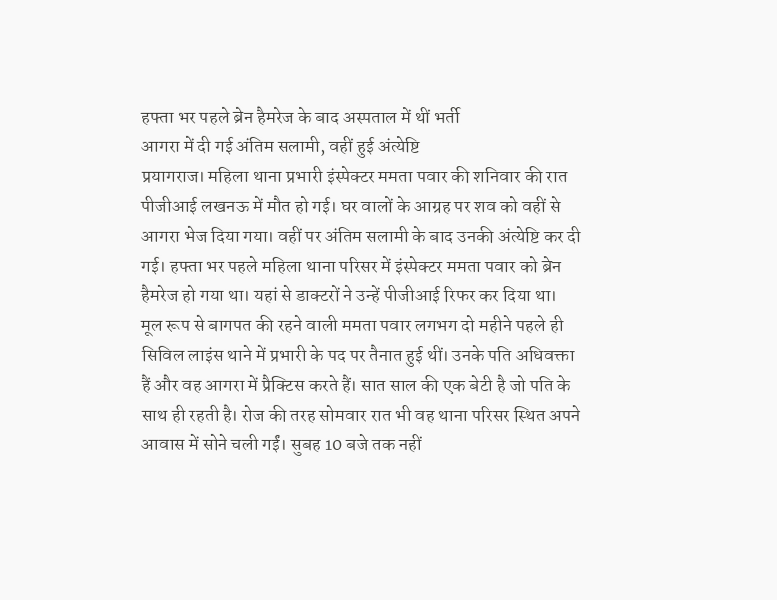हफ्ता भर पहले ब्रेन हैमरेज के बाद अस्पताल में थीं भर्ती
आगरा में दी गई अंतिम सलामी, वहीं हुई अंत्येष्टि
प्रयागराज। महिला थाना प्रभारी इंस्पेक्टर ममता पवार की शनिवार की रात पीजीआई लखनऊ में मौत हो गई। घर वालों के आग्रह पर शव को वहीं से आगरा भेज दिया गया। वहीं पर अंतिम सलामी के बाद उनकी अंत्येष्टि कर दी गई। हफ्ता भर पहले महिला थाना परिसर में इंस्पेक्टर ममता पवार को ब्रेन हैमरेज हो गया था। यहां से डाक्टरों ने उन्हें पीजीआई रिफर कर दिया था।
मूल रूप से बागपत की रहने वाली ममता पवार लगभग दो महीने पहले ही सिविल लाइंस थाने में प्रभारी के पद पर तैनात हुई थीं। उनके पति अधिवक्ता हैं और वह आगरा में प्रैक्टिस करते हैं। सात साल की एक बेटी है जो पति के साथ ही रहती है। रोज की तरह सोमवार रात भी वह थाना परिसर स्थित अपने आवास में सोने चली गईं। सुबह 10 बजे तक नहीं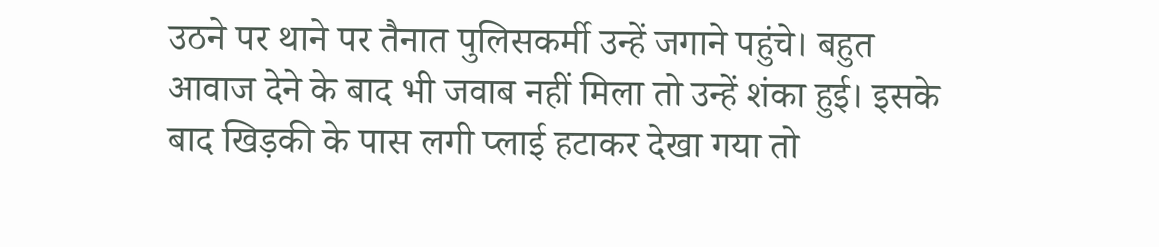उठने पर थाने पर तैनात पुलिसकर्मी उन्हें जगाने पहुंचे। बहुत आवाज देने के बाद भी जवाब नहीं मिला तो उन्हें शंका हुई। इसके बाद खिड़की के पास लगी प्लाई हटाकर देखा गया तो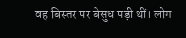वह बिस्तर पर बेसुध पड़ी थीं। लोग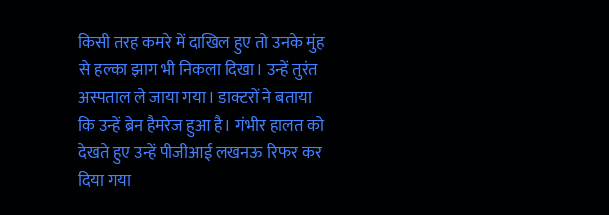किसी तरह कमरे में दाखिल हुए तो उनके मुंह से हल्का झाग भी निकला दिखा। उन्हें तुरंत अस्पताल ले जाया गया। डाक्टरों ने बताया कि उन्हें ब्रेन हैमरेज हुआ है। गंभीर हालत को देखते हुए उन्हें पीजीआई लखनऊ रिफर कर दिया गया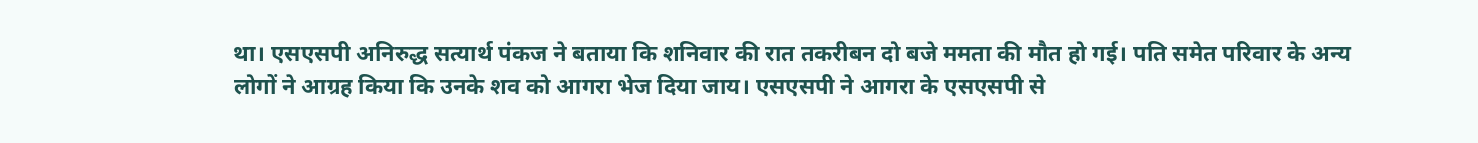था। एसएसपी अनिरुद्ध सत्यार्थ पंकज ने बताया कि शनिवार की रात तकरीबन दो बजे ममता की मौत हो गई। पति समेत परिवार के अन्य लोगों ने आग्रह किया कि उनके शव को आगरा भेज दिया जाय। एसएसपी ने आगरा के एसएसपी से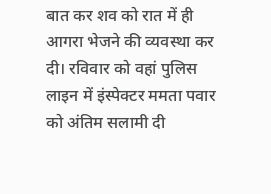बात कर शव को रात में ही आगरा भेजने की व्यवस्था कर दी। रविवार को वहां पुलिस लाइन में इंस्पेक्टर ममता पवार को अंतिम सलामी दी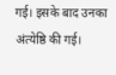गई। इसके बाद उनका अंत्येष्ठि की गई।